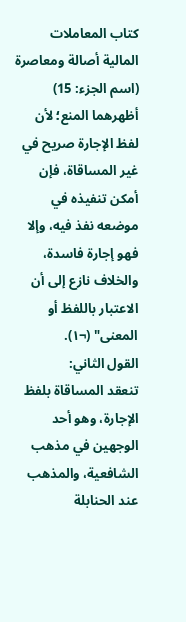كتاب المعاملات المالية أصالة ومعاصرة (اسم الجزء: 15)
أظهرهما المنع؛ لأن لفظ الإجارة صريح في غير المساقاة، فإن أمكن تنفيذه في موضعه نفذ فيه، وإلا فهو إجارة فاسدة، والخلاف نازع إلى أن الاعتبار باللفظ أو المعنى" (¬١).
القول الثاني:
تنعقد المساقاة بلفظ الإجارة، وهو أحد الوجهين في مذهب الشافعية، والمذهب عند الحنابلة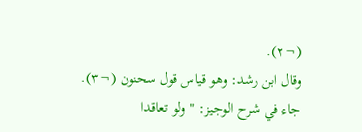(¬٢).
وقال ابن رشد: وهو قياس قول سحنون (¬٣).
جاء في شرح الوجيز: "ولو تعاقدا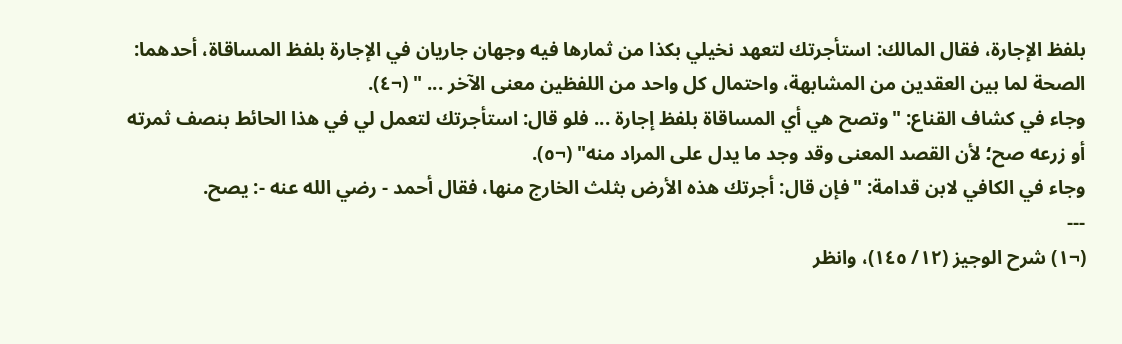بلفظ الإجارة، فقال المالك: استأجرتك لتعهد نخيلي بكذا من ثمارها فيه وجهان جاريان في الإجارة بلفظ المساقاة، أحدهما: الصحة لما بين العقدين من المشابهة، واحتمال كل واحد من اللفظين معنى الآخر ... " (¬٤).
وجاء في كشاف القناع: "وتصح هي أي المساقاة بلفظ إجارة ... فلو قال: استأجرتك لتعمل لي في هذا الحائط بنصف ثمرته أو زرعه صح؛ لأن القصد المعنى وقد وجد ما يدل على المراد منه" (¬٥).
وجاء في الكافي لابن قدامة: "فإن قال: أجرتك هذه الأرض بثلث الخارج منها، فقال أحمد - رضي الله عنه -: يصح.
---
(¬١) شرح الوجيز (١٢/ ١٤٥)، وانظر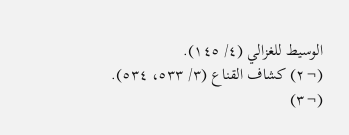الوسيط للغزالي (٤/ ١٤٥).
(¬٢) كشاف القناع (٣/ ٥٣٣، ٥٣٤).
(¬٣)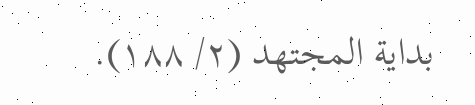بداية المجتهد (٢/ ١٨٨).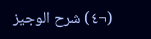(¬٤) شرح الوجيز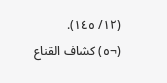(١٢/ ١٤٥).
(¬٥) كشاف القناع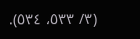(٣/ ٥٣٣، ٥٣٤).